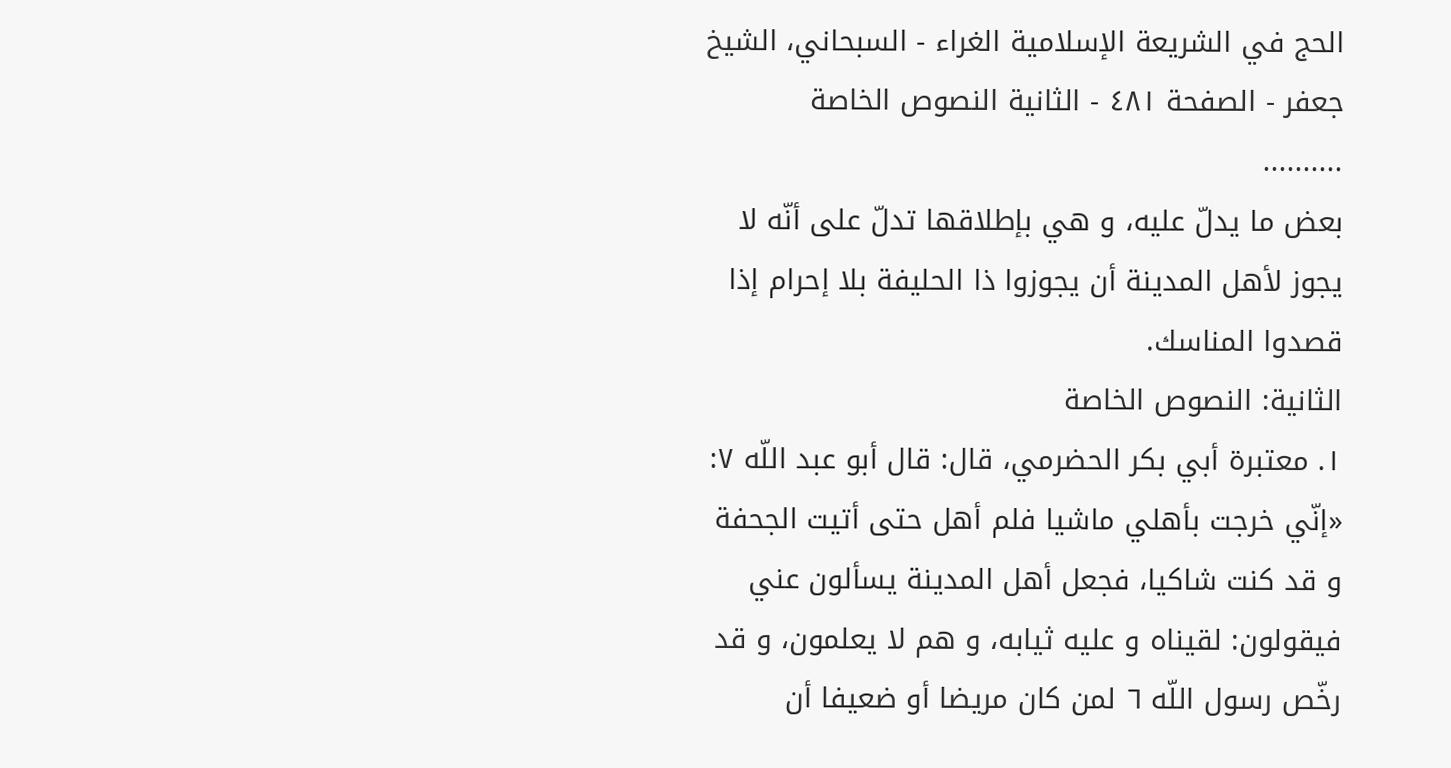الحج في الشريعة الإسلامية الغراء - السبحاني، الشيخ جعفر - الصفحة ٤٨١ - الثانية النصوص الخاصة
..........
بعض ما يدلّ عليه، و هي بإطلاقها تدلّ على أنّه لا يجوز لأهل المدينة أن يجوزوا ذا الحليفة بلا إحرام إذا قصدوا المناسك.
الثانية: النصوص الخاصة
١. معتبرة أبي بكر الحضرمي، قال: قال أبو عبد اللّه ٧: «إنّي خرجت بأهلي ماشيا فلم أهل حتى أتيت الجحفة و قد كنت شاكيا، فجعل أهل المدينة يسألون عني فيقولون: لقيناه و عليه ثيابه، و هم لا يعلمون، و قد رخّص رسول اللّه ٦ لمن كان مريضا أو ضعيفا أن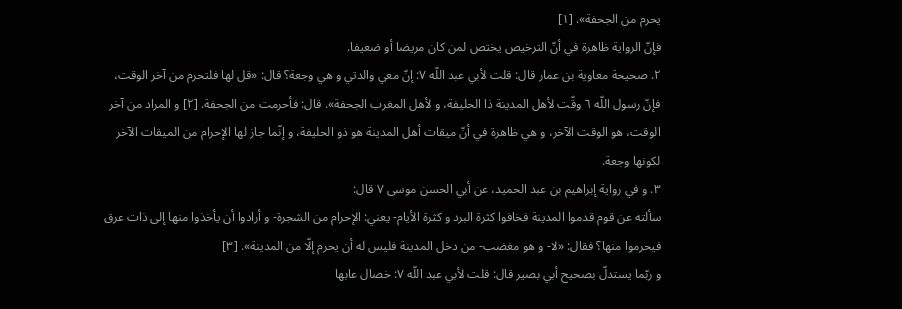يحرم من الجحفة». [١]
فإنّ الرواية ظاهرة في أنّ الترخيص يختص لمن كان مريضا أو ضعيفا.
٢. صحيحة معاوية بن عمار قال: قلت لأبي عبد اللّه ٧: إنّ معي والدتي و هي وجعة؟ قال: «قل لها فلتحرم من آخر الوقت، فإنّ رسول اللّه ٦ وقّت لأهل المدينة ذا الحليفة، و لأهل المغرب الجحفة». قال: فأحرمت من الجحفة. [٢] و المراد من آخر الوقت، هو الوقت الآخر، و هي ظاهرة في أنّ ميقات أهل المدينة هو ذو الحليفة، و إنّما جاز لها الإحرام من الميقات الآخر لكونها وجعة.
٣. و في رواية إبراهيم بن عبد الحميد، عن أبي الحسن موسى ٧ قال:
سألته عن قوم قدموا المدينة فخافوا كثرة البرد و كثرة الأيام- يعني: الإحرام من الشجرة- و أرادوا أن يأخذوا منها إلى ذات عرق فيحرموا منها؟ فقال: «لا- و هو مغضب- من دخل المدينة فليس له أن يحرم إلّا من المدينة». [٣]
و ربّما يستدلّ بصحيح أبي بصير قال: قلت لأبي عبد اللّه ٧: خصال عابها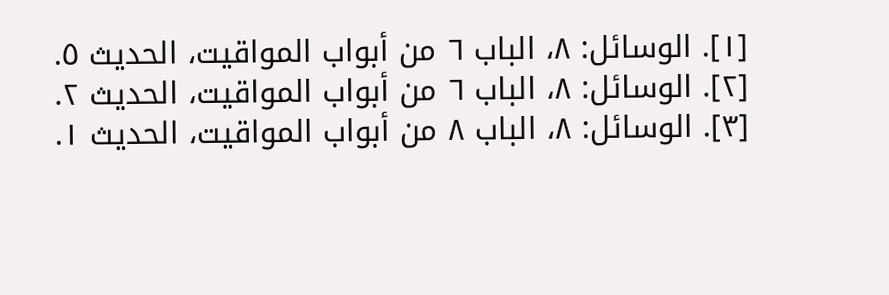[١]. الوسائل: ٨، الباب ٦ من أبواب المواقيت، الحديث ٥.
[٢]. الوسائل: ٨، الباب ٦ من أبواب المواقيت، الحديث ٢.
[٣]. الوسائل: ٨، الباب ٨ من أبواب المواقيت، الحديث ١.